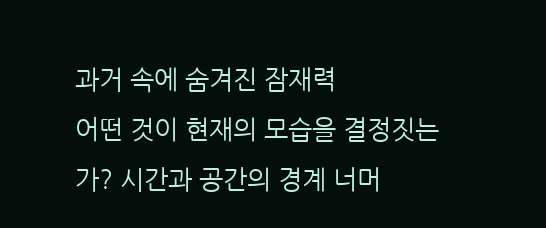과거 속에 숨겨진 잠재력
어떤 것이 현재의 모습을 결정짓는가? 시간과 공간의 경계 너머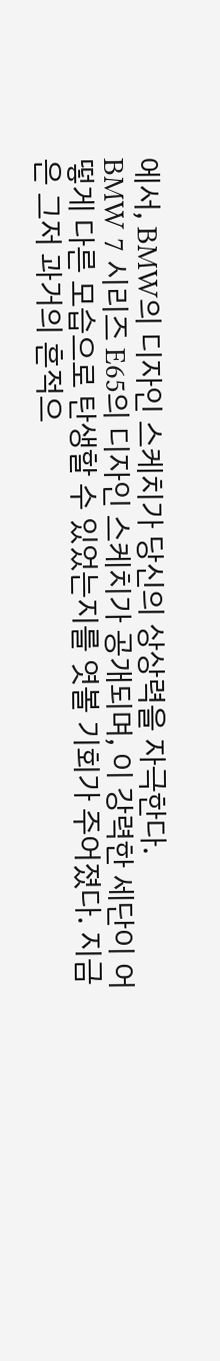에서, BMW의 디자인 스케치가 당신의 상상력을 자극한다.
BMW 7 시리즈 E65의 디자인 스케치가 공개되며, 이 강력한 세단이 어떻게 다른 모습으로 탄생할 수 있었는지를 엿볼 기회가 주어졌다. 지금은 그저 과거의 흔적으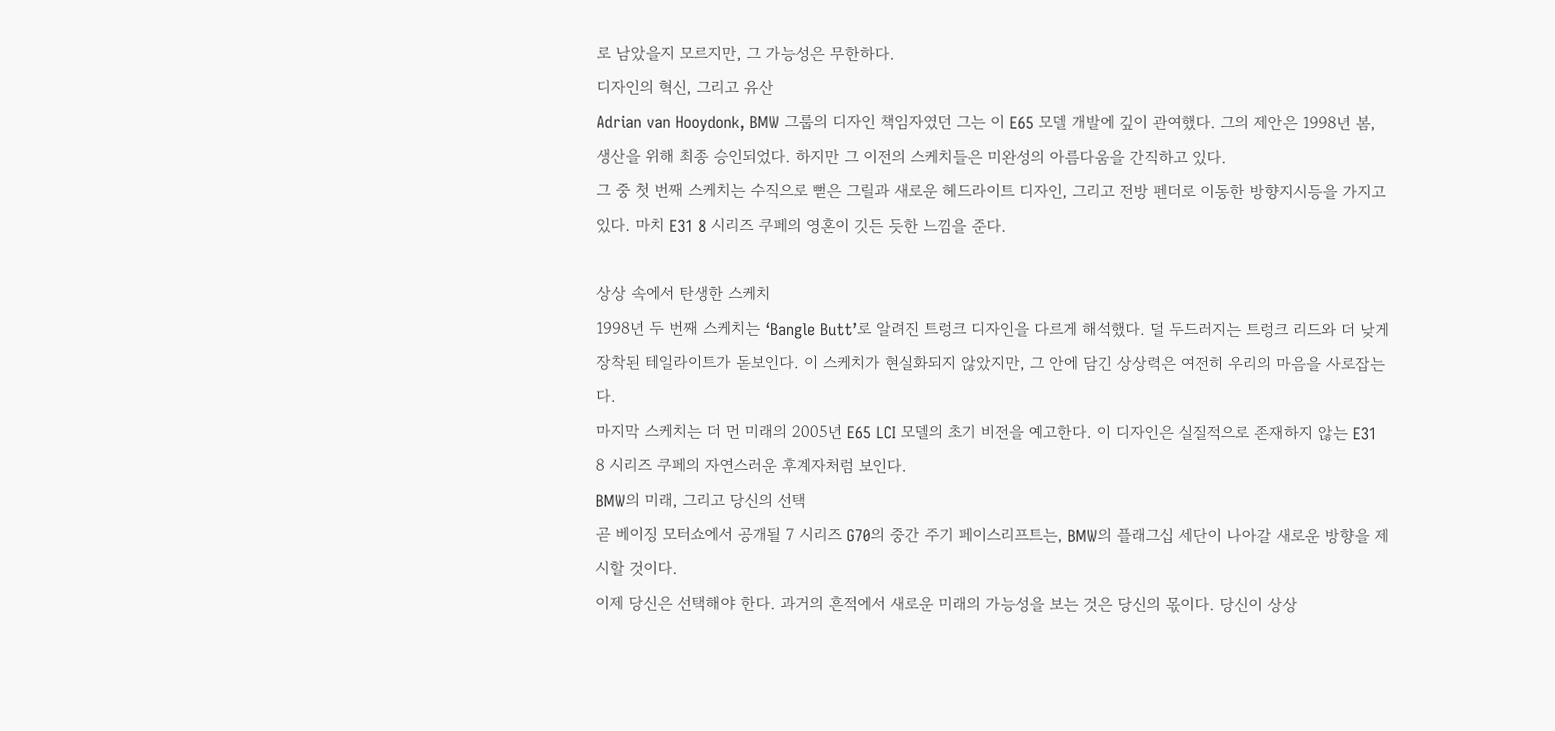로 남았을지 모르지만, 그 가능성은 무한하다.
디자인의 혁신, 그리고 유산
Adrian van Hooydonk, BMW 그룹의 디자인 책임자였던 그는 이 E65 모델 개발에 깊이 관여했다. 그의 제안은 1998년 봄, 생산을 위해 최종 승인되었다. 하지만 그 이전의 스케치들은 미완성의 아름다움을 간직하고 있다.
그 중 첫 번째 스케치는 수직으로 뻗은 그릴과 새로운 헤드라이트 디자인, 그리고 전방 펜더로 이동한 방향지시등을 가지고 있다. 마치 E31 8 시리즈 쿠페의 영혼이 깃든 듯한 느낌을 준다.

상상 속에서 탄생한 스케치
1998년 두 번째 스케치는 ‘Bangle Butt’로 알려진 트렁크 디자인을 다르게 해석했다. 덜 두드러지는 트렁크 리드와 더 낮게 장착된 테일라이트가 돋보인다. 이 스케치가 현실화되지 않았지만, 그 안에 담긴 상상력은 여전히 우리의 마음을 사로잡는다.
마지막 스케치는 더 먼 미래의 2005년 E65 LCI 모델의 초기 비전을 예고한다. 이 디자인은 실질적으로 존재하지 않는 E31 8 시리즈 쿠페의 자연스러운 후계자처럼 보인다.
BMW의 미래, 그리고 당신의 선택
곧 베이징 모터쇼에서 공개될 7 시리즈 G70의 중간 주기 페이스리프트는, BMW의 플래그십 세단이 나아갈 새로운 방향을 제시할 것이다.
이제 당신은 선택해야 한다. 과거의 흔적에서 새로운 미래의 가능성을 보는 것은 당신의 몫이다. 당신이 상상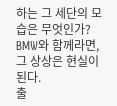하는 그 세단의 모습은 무엇인가?
BMW와 함께라면, 그 상상은 현실이 된다.
출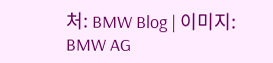처: BMW Blog | 이미지: BMW AG